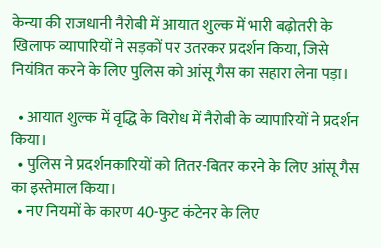केन्या की राजधानी नैरोबी में आयात शुल्क में भारी बढ़ोतरी के खिलाफ व्यापारियों ने सड़कों पर उतरकर प्रदर्शन किया, जिसे नियंत्रित करने के लिए पुलिस को आंसू गैस का सहारा लेना पड़ा।

  • आयात शुल्क में वृद्धि के विरोध में नैरोबी के व्यापारियों ने प्रदर्शन किया।
  • पुलिस ने प्रदर्शनकारियों को तितर-बितर करने के लिए आंसू गैस का इस्तेमाल किया।
  • नए नियमों के कारण 40-फुट कंटेनर के लिए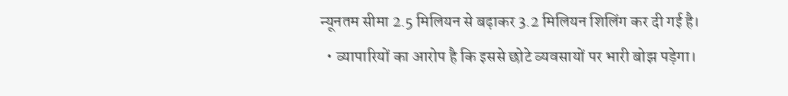न्यूनतम सीमा 2.5 मिलियन से बढ़ाकर 3.2 मिलियन शिलिंग कर दी गई है।
  • व्यापारियों का आरोप है कि इससे छोटे व्यवसायों पर भारी बोझ पड़ेगा।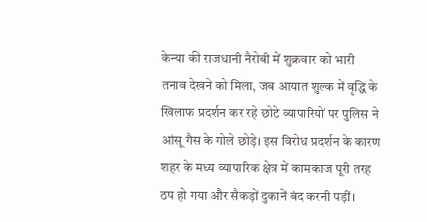केन्या की राजधानी नैरोबी में शुक्रवार को भारी तनाव देखने को मिला, जब आयात शुल्क में वृद्धि के खिलाफ प्रदर्शन कर रहे छोटे व्यापारियों पर पुलिस ने आंसू गैस के गोले छोड़े। इस विरोध प्रदर्शन के कारण शहर के मध्य व्यापारिक क्षेत्र में कामकाज पूरी तरह ठप हो गया और सैकड़ों दुकानें बंद करनी पड़ीं।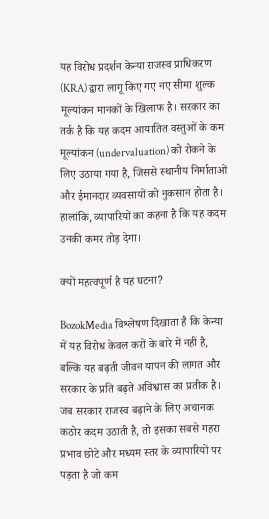यह विरोध प्रदर्शन केन्या राजस्व प्राधिकरण (KRA) द्वारा लागू किए गए नए सीमा शुल्क मूल्यांकन मानकों के खिलाफ है। सरकार का तर्क है कि यह कदम आयातित वस्तुओं के कम मूल्यांकन (undervaluation) को रोकने के लिए उठाया गया है, जिससे स्थानीय निर्माताओं और ईमानदार व्यवसायों को नुकसान होता है। हालांकि, व्यापारियों का कहना है कि यह कदम उनकी कमर तोड़ देगा।

क्यों महत्वपूर्ण है यह घटना?

BozokMedia विश्लेषण दिखाता है कि केन्या में यह विरोध केवल करों के बारे में नहीं है, बल्कि यह बढ़ती जीवन यापन की लागत और सरकार के प्रति बढ़ते अविश्वास का प्रतीक है। जब सरकार राजस्व बढ़ाने के लिए अचानक कठोर कदम उठाती है, तो इसका सबसे गहरा प्रभाव छोटे और मध्यम स्तर के व्यापारियों पर पड़ता है जो कम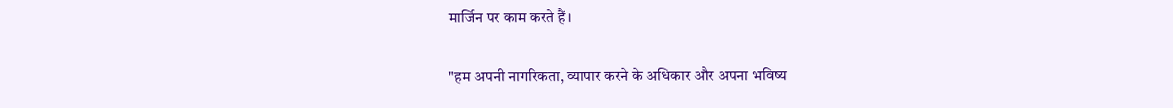मार्जिन पर काम करते हैं।

"हम अपनी नागरिकता, व्यापार करने के अधिकार और अपना भविष्य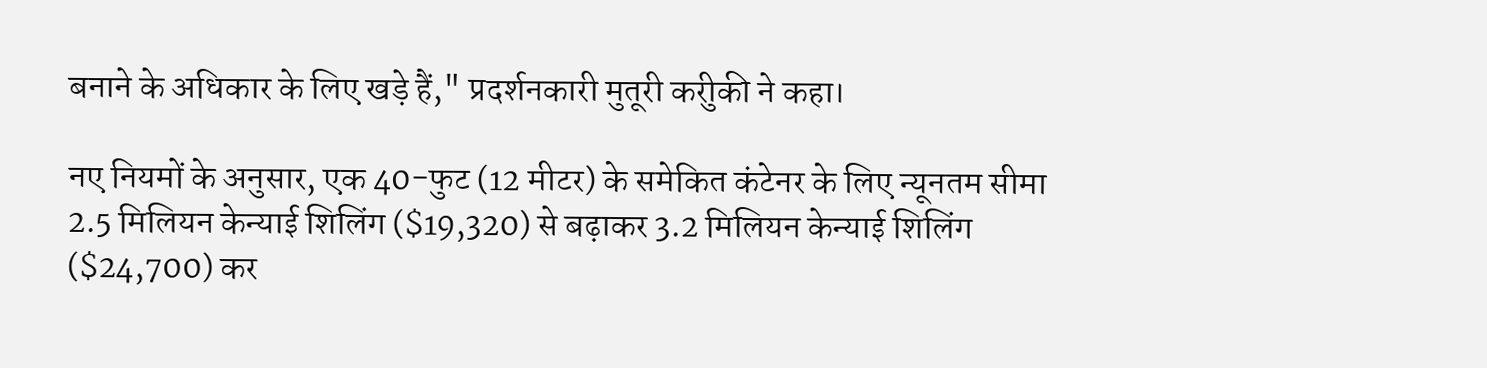बनाने के अधिकार के लिए खड़े हैं," प्रदर्शनकारी मुतूरी करीुकी ने कहा।

नए नियमों के अनुसार, एक 40-फुट (12 मीटर) के समेकित कंटेनर के लिए न्यूनतम सीमा 2.5 मिलियन केन्याई शिलिंग ($19,320) से बढ़ाकर 3.2 मिलियन केन्याई शिलिंग ($24,700) कर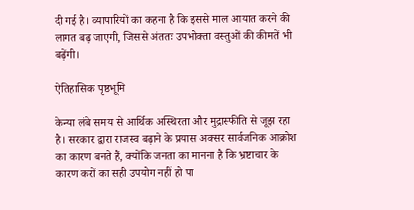दी गई है। व्यापारियों का कहना है कि इससे माल आयात करने की लागत बढ़ जाएगी, जिससे अंततः उपभोक्ता वस्तुओं की कीमतें भी बढ़ेंगी।

ऐतिहासिक पृष्ठभूमि

केन्या लंबे समय से आर्थिक अस्थिरता और मुद्रास्फीति से जूझ रहा है। सरकार द्वारा राजस्व बढ़ाने के प्रयास अक्सर सार्वजनिक आक्रोश का कारण बनते हैं, क्योंकि जनता का मानना है कि भ्रष्टाचार के कारण करों का सही उपयोग नहीं हो पा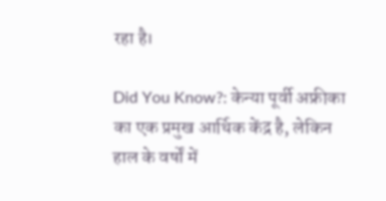रहा है।

Did You Know?: केन्या पूर्वी अफ्रीका का एक प्रमुख आर्थिक केंद्र है, लेकिन हाल के वर्षों में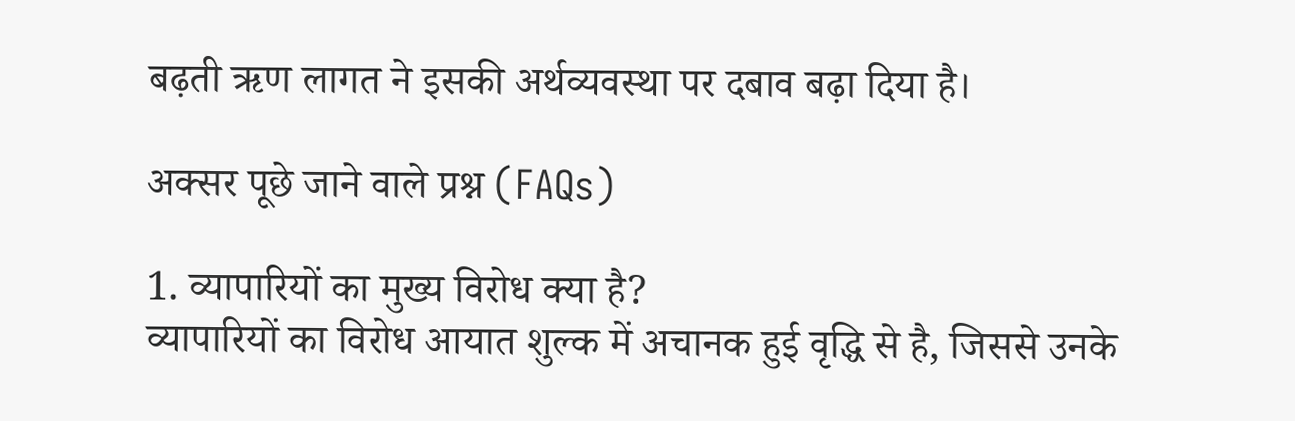बढ़ती ऋण लागत ने इसकी अर्थव्यवस्था पर दबाव बढ़ा दिया है।

अक्सर पूछे जाने वाले प्रश्न (FAQs)

1. व्यापारियों का मुख्य विरोध क्या है?
व्यापारियों का विरोध आयात शुल्क में अचानक हुई वृद्धि से है, जिससे उनके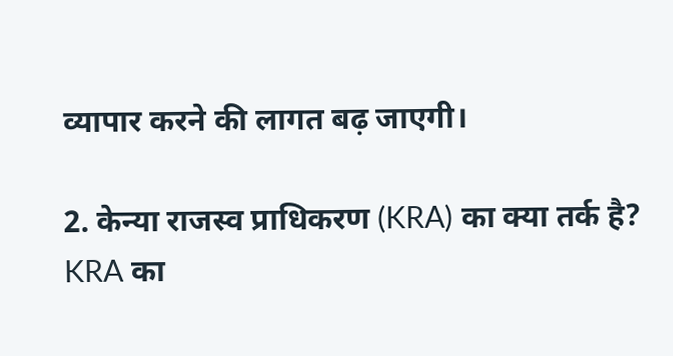व्यापार करने की लागत बढ़ जाएगी।

2. केन्या राजस्व प्राधिकरण (KRA) का क्या तर्क है?
KRA का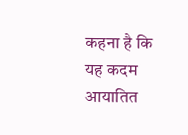कहना है कि यह कदम आयातित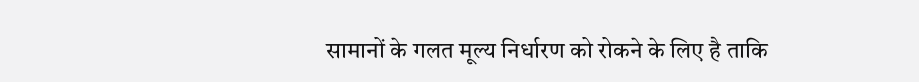सामानों के गलत मूल्य निर्धारण को रोकने के लिए है ताकि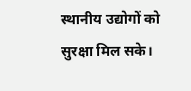स्थानीय उद्योगों को सुरक्षा मिल सके।